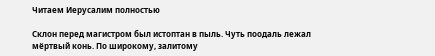Читаем Иерусалим полностью

Склон перед магистром был истоптан в пыль. Чуть поодаль лежал мёртвый конь. По широкому, залитому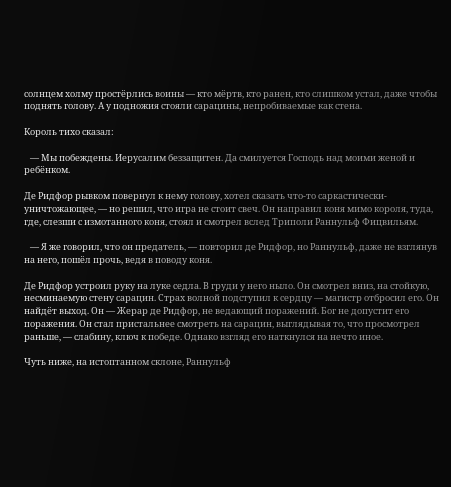солнцем холму простёрлись воины — кто мёртв, кто ранен, кто слишком устал, даже чтобы поднять голову. А у подножия стояли сарацины, непробиваемые как стена.

Король тихо сказал:

   — Мы побеждены. Иерусалим беззащитен. Да смилуется Господь над моими женой и ребёнком.

Де Ридфор рывком повернул к нему голову, хотел сказать что-то саркастически-уничтожающее, — но решил, что игра не стоит свеч. Он направил коня мимо короля, туда, где, слезши с измотанного коня, стоял и смотрел вслед Триполи Раннульф Фицвильям.

   — Я же говорил, что он предатель, — повторил де Ридфор, но Раннульф, даже не взглянув на него, пошёл прочь, ведя в поводу коня.

Де Ридфор устроил руку на луке седла. В груди у него ныло. Он смотрел вниз, на стойкую, несминаемую стену сарацин. Страх волной подступил к сердцу — магистр отбросил его. Он найдёт выход. Он — Жерар де Ридфор, не ведающий поражений. Бог не допустит его поражения. Он стал пристальнее смотреть на сарацин, выглядывая то, что просмотрел раньше, — слабину, ключ к победе. Однако взгляд его наткнулся на нечто иное.

Чуть ниже, на истоптанном склоне, Раннульф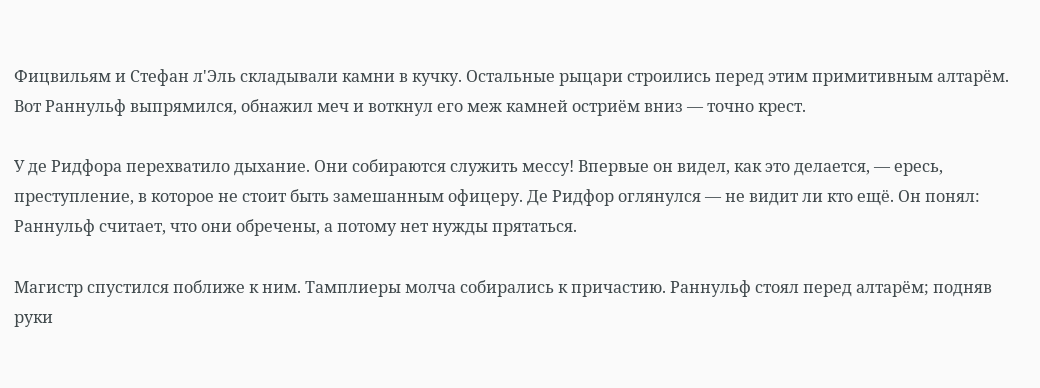Фицвильям и Стефан л'Эль складывали камни в кучку. Остальные рыцари строились перед этим примитивным алтарём. Вот Раннульф выпрямился, обнажил меч и воткнул его меж камней остриём вниз — точно крест.

У де Ридфора перехватило дыхание. Они собираются служить мессу! Впервые он видел, как это делается, — ересь, преступление, в которое не стоит быть замешанным офицеру. Де Ридфор оглянулся — не видит ли кто ещё. Он понял: Раннульф считает, что они обречены, а потому нет нужды прятаться.

Магистр спустился поближе к ним. Тамплиеры молча собирались к причастию. Раннульф стоял перед алтарём; подняв руки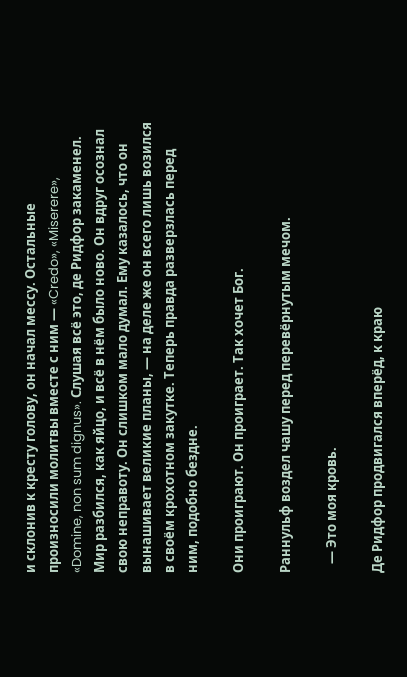и склонив к кресту голову, он начал мессу. Остальные произносили молитвы вместе с ним — «Credo», «Miserere», «Domine, non sum dignus». Слушая всё это, де Ридфор закаменел. Мир разбился, как яйцо, и всё в нём было ново. Он вдруг осознал свою неправоту. Он слишком мало думал. Ему казалось, что он вынашивает великие планы, — на деле же он всего лишь возился в своём крохотном закутке. Теперь правда разверзлась перед ним, подобно бездне.

Они проиграют. Он проиграет. Так хочет Бог.

Раннульф воздел чашу перед перевёрнутым мечом.

   — Это моя кровь.

Де Ридфор продвигался вперёд, к краю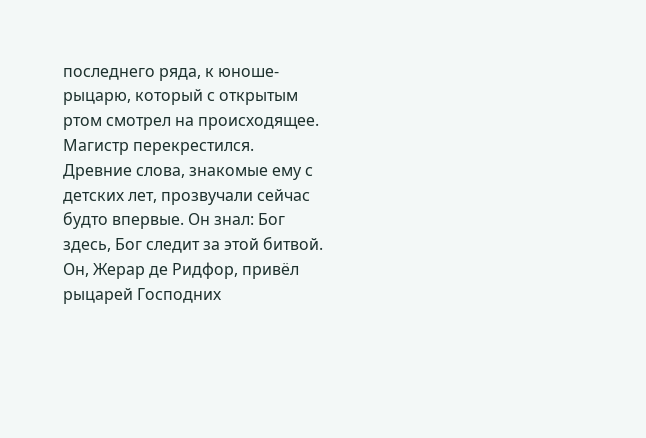последнего ряда, к юноше-рыцарю, который с открытым ртом смотрел на происходящее. Магистр перекрестился. Древние слова, знакомые ему с детских лет, прозвучали сейчас будто впервые. Он знал: Бог здесь, Бог следит за этой битвой. Он, Жерар де Ридфор, привёл рыцарей Господних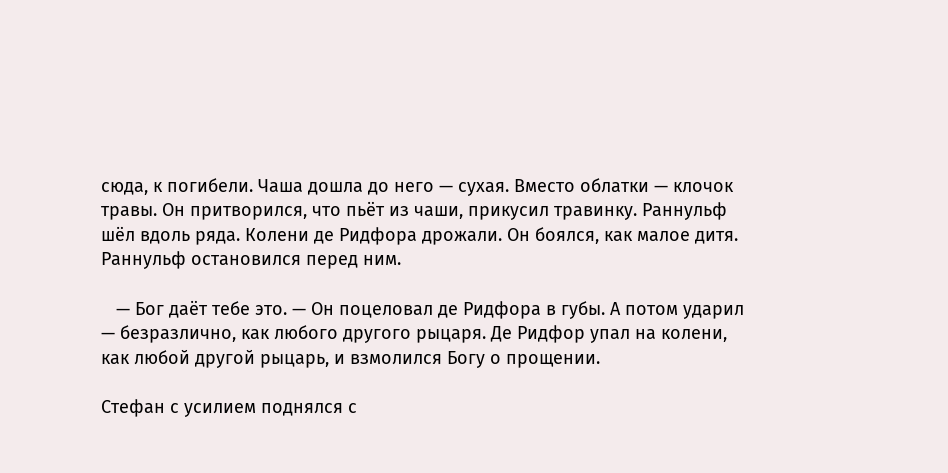сюда, к погибели. Чаша дошла до него — сухая. Вместо облатки — клочок травы. Он притворился, что пьёт из чаши, прикусил травинку. Раннульф шёл вдоль ряда. Колени де Ридфора дрожали. Он боялся, как малое дитя. Раннульф остановился перед ним.

   — Бог даёт тебе это. — Он поцеловал де Ридфора в губы. А потом ударил — безразлично, как любого другого рыцаря. Де Ридфор упал на колени, как любой другой рыцарь, и взмолился Богу о прощении.

Стефан с усилием поднялся с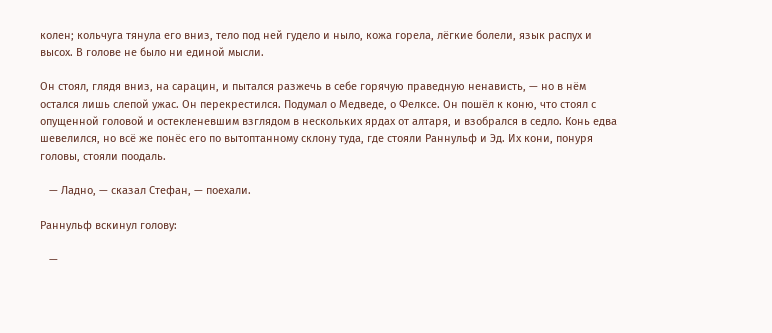колен; кольчуга тянула его вниз, тело под ней гудело и ныло, кожа горела, лёгкие болели, язык распух и высох. В голове не было ни единой мысли.

Он стоял, глядя вниз, на сарацин, и пытался разжечь в себе горячую праведную ненависть, — но в нём остался лишь слепой ужас. Он перекрестился. Подумал о Медведе, о Фелксе. Он пошёл к коню, что стоял с опущенной головой и остекленевшим взглядом в нескольких ярдах от алтаря, и взобрался в седло. Конь едва шевелился, но всё же понёс его по вытоптанному склону туда, где стояли Раннульф и Эд. Их кони, понуря головы, стояли поодаль.

   — Ладно, — сказал Стефан, — поехали.

Раннульф вскинул голову:

   —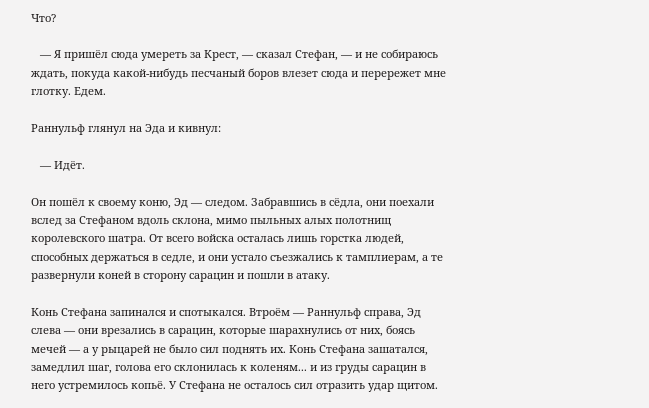Что?

   — Я пришёл сюда умереть за Крест, — сказал Стефан, — и не собираюсь ждать, покуда какой-нибудь песчаный боров влезет сюда и перережет мне глотку. Едем.

Раннульф глянул на Эда и кивнул:

   — Идёт.

Он пошёл к своему коню, Эд — следом. Забравшись в сёдла, они поехали вслед за Стефаном вдоль склона, мимо пыльных алых полотнищ королевского шатра. От всего войска осталась лишь горстка людей, способных держаться в седле, и они устало съезжались к тамплиерам, а те развернули коней в сторону сарацин и пошли в атаку.

Конь Стефана запинался и спотыкался. Втроём — Раннульф справа, Эд слева — они врезались в сарацин, которые шарахнулись от них, боясь мечей — а у рыцарей не было сил поднять их. Конь Стефана зашатался, замедлил шаг, голова его склонилась к коленям... и из груды сарацин в него устремилось копьё. У Стефана не осталось сил отразить удар щитом.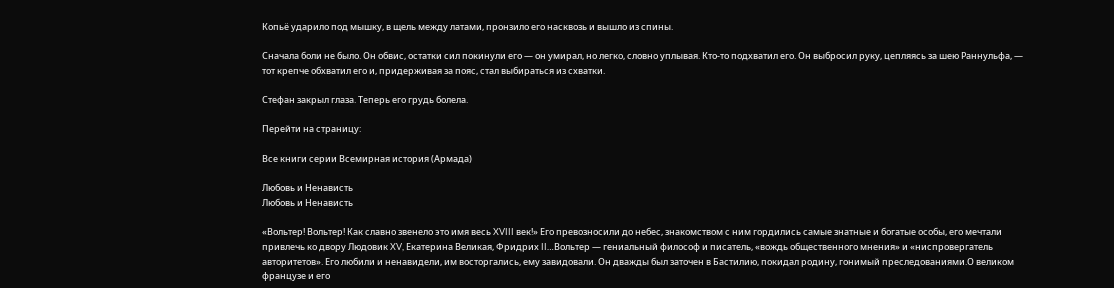Копьё ударило под мышку, в щель между латами, пронзило его насквозь и вышло из спины.

Сначала боли не было. Он обвис, остатки сил покинули его — он умирал, но легко, словно уплывая. Кто-то подхватил его. Он выбросил руку, цепляясь за шею Раннульфа, — тот крепче обхватил его и, придерживая за пояс, стал выбираться из схватки.

Стефан закрыл глаза. Теперь его грудь болела.

Перейти на страницу:

Все книги серии Всемирная история (Армада)

Любовь и Ненависть
Любовь и Ненависть

«Вольтер! Вольтер! Как славно звенело это имя весь XVIII век!» Его превозносили до небес, знакомством с ним гордились самые знатные и богатые особы, его мечтали привлечь ко двору Людовик XV, Екатерина Великая, Фридрих II…Вольтер — гениальный философ и писатель, «вождь общественного мнения» и «ниспровергатель авторитетов». Его любили и ненавидели, им восторгались, ему завидовали. Он дважды был заточен в Бастилию, покидал родину, гонимый преследованиями.О великом французе и его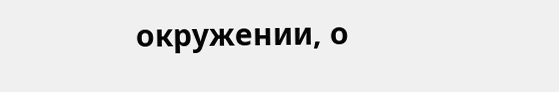окружении, о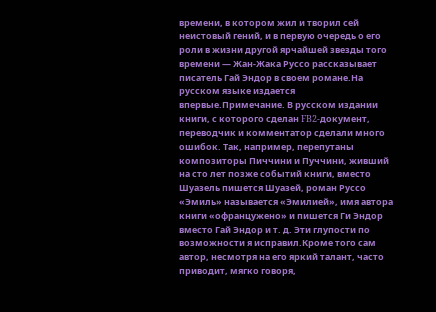времени, в котором жил и творил сей неистовый гений, и в первую очередь о его роли в жизни другой ярчайшей звезды того времени — Жан-Жака Руссо рассказывает писатель Гай Эндор в своем романе.На русском языке издается впервые.Примечание. В русском издании книги, с которого сделан FB2-документ, переводчик и комментатор сделали много ошибок. Так, например, перепутаны композиторы Пиччини и Пуччини, живший на сто лет позже событий книги, вместо Шуазель пишется Шуазей, роман Руссо «Эмиль» называется «Эмилией», имя автора книги «офранцужено» и пишется Ги Эндор вместо Гай Эндор и т. д. Эти глупости по возможности я исправил.Кроме того сам автор, несмотря на его яркий талант, часто приводит, мягко говоря,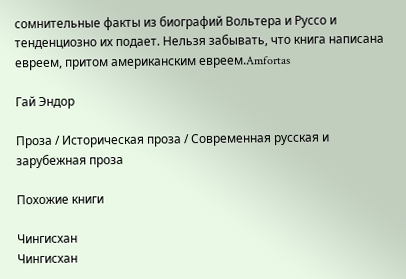сомнительные факты из биографий Вольтера и Руссо и тенденциозно их подает. Нельзя забывать, что книга написана евреем, притом американским евреем.Amfortas

Гай Эндор

Проза / Историческая проза / Современная русская и зарубежная проза

Похожие книги

Чингисхан
Чингисхан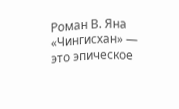Роман В. Яна «Чингисхан» — это эпическое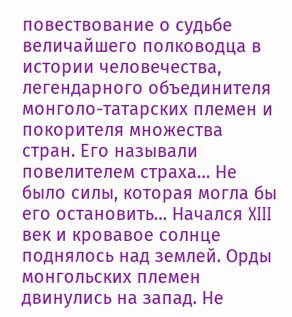повествование о судьбе величайшего полководца в истории человечества, легендарного объединителя монголо-татарских племен и покорителя множества стран. Его называли повелителем страха… Не было силы, которая могла бы его остановить… Начался XIII век и кровавое солнце поднялось над землей. Орды монгольских племен двинулись на запад. Не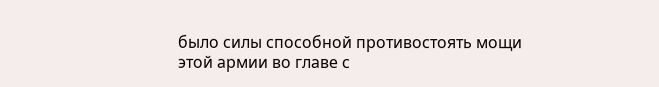было силы способной противостоять мощи этой армии во главе с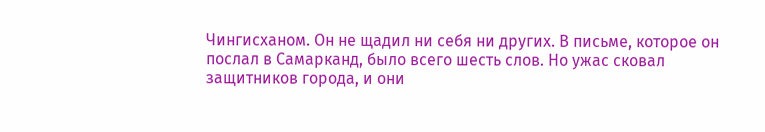Чингисханом. Он не щадил ни себя ни других. В письме, которое он послал в Самарканд, было всего шесть слов. Но ужас сковал защитников города, и они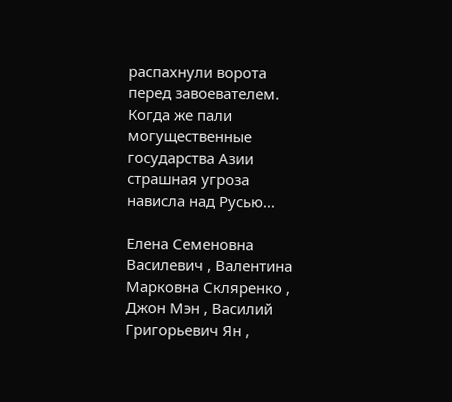распахнули ворота перед завоевателем. Когда же пали могущественные государства Азии страшная угроза нависла над Русью...

Елена Семеновна Василевич , Валентина Марковна Скляренко , Джон Мэн , Василий Григорьевич Ян ,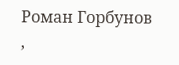Роман Горбунов ,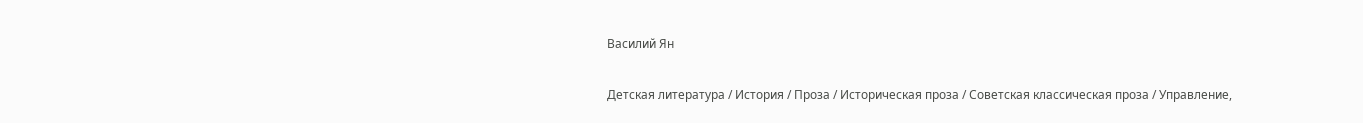Василий Ян

Детская литература / История / Проза / Историческая проза / Советская классическая проза / Управление,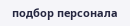подбор персонала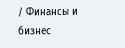/ Финансы и бизнес